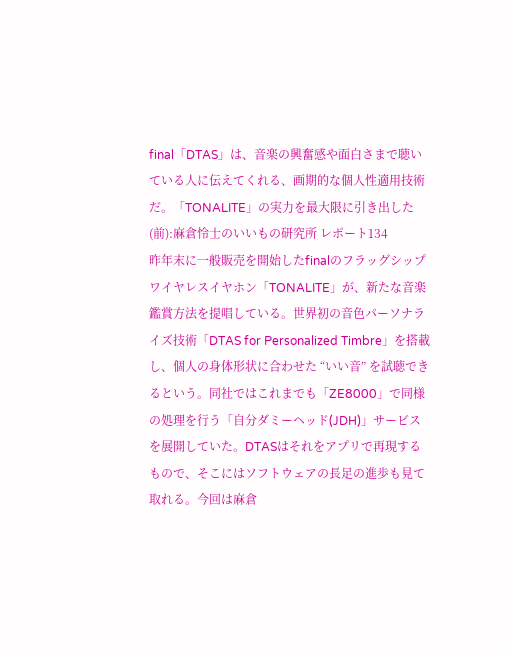final「DTAS」は、音楽の興奮感や面白さまで聴いている人に伝えてくれる、画期的な個人性適用技術だ。「TONALITE」の実力を最大限に引き出した(前):麻倉怜士のいいもの研究所 レポート134
昨年末に一般販売を開始したfinalのフラッグシップワイヤレスイヤホン「TONALITE」が、新たな音楽鑑賞方法を提唱している。世界初の音色パーソナライズ技術「DTAS for Personalized Timbre」を搭載し、個人の身体形状に合わせた “いい音” を試聴できるという。同社ではこれまでも「ZE8000」で同様の処理を行う「自分ダミーヘッド(JDH)」サービスを展開していた。DTASはそれをアプリで再現するもので、そこにはソフトウェアの長足の進歩も見て取れる。今回は麻倉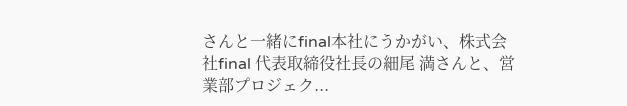さんと一緒にfinal本社にうかがい、株式会社final 代表取締役社長の細尾 満さんと、営業部プロジェク...